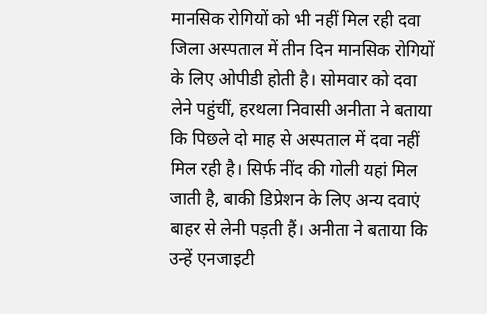मानसिक रोगियों को भी नहीं मिल रही दवा
जिला अस्पताल में तीन दिन मानसिक रोगियों के लिए ओपीडी होती है। सोमवार को दवा लेने पहुंचीं, हरथला निवासी अनीता ने बताया कि पिछले दो माह से अस्पताल में दवा नहीं मिल रही है। सिर्फ नींद की गोली यहां मिल जाती है, बाकी डिप्रेशन के लिए अन्य दवाएं बाहर से लेनी पड़ती हैं। अनीता ने बताया कि उन्हें एनजाइटी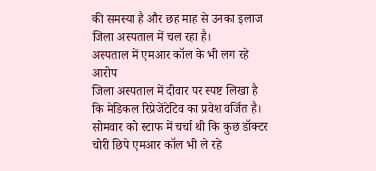की समस्या है और छह माह से उनका इलाज जिला अस्पताल में चल रहा है।
अस्पताल में एमआर कॉल के भी लग रहे आरोप
जिला अस्पताल में दीवार पर स्पष्ट लिखा है कि मेडिकल रिप्रेजेंटेटिव का प्रवेश वर्जित है। सोमवार को स्टाफ में चर्चा थी कि कुछ डॉक्टर चोरी छिपे एमआर कॉल भी ले रहे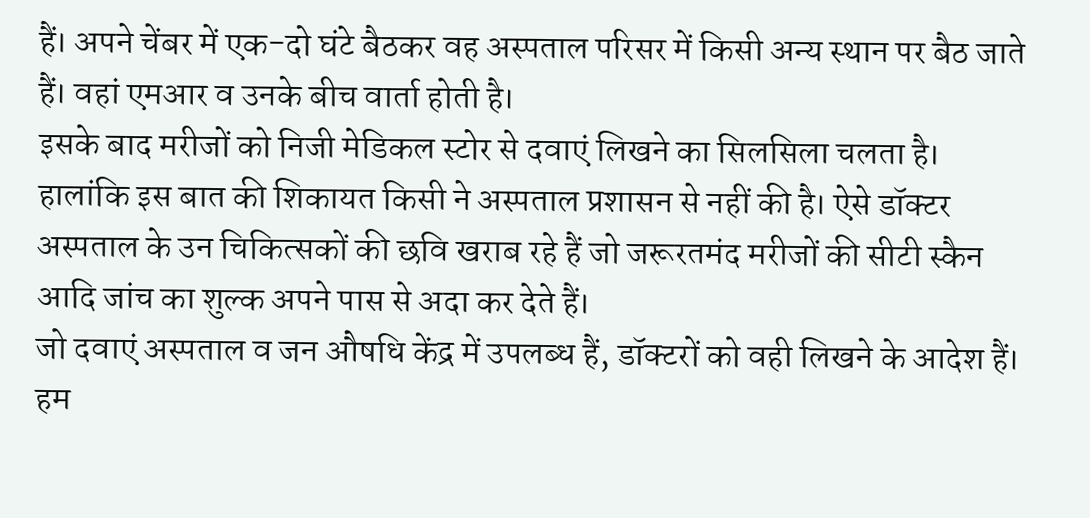हैं। अपने चेंबर में एक-दो घंटे बैठकर वह अस्पताल परिसर में किसी अन्य स्थान पर बैठ जाते हैं। वहां एमआर व उनके बीच वार्ता होती है।
इसके बाद मरीजों को निजी मेडिकल स्टोर से दवाएं लिखने का सिलसिला चलता है। हालांकि इस बात की शिकायत किसी ने अस्पताल प्रशासन से नहीं की है। ऐसे डॉक्टर अस्पताल के उन चिकित्सकों की छवि खराब रहे हैं जो जरूरतमंद मरीजों की सीटी स्कैन आदि जांच का शुल्क अपने पास से अदा कर देते हैं।
जो दवाएं अस्पताल व जन औषधि केंद्र में उपलब्ध हैं, डॉक्टरों को वही लिखने के आदेश हैं। हम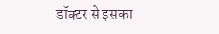डॉक्टर से इसका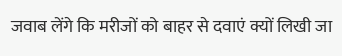जवाब लेंगे कि मरीजों को बाहर से दवाएं क्यों लिखी जा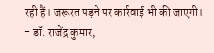रही हैं। जरूरत पड़ने पर कार्रवाई भी की जाएगी। - डॉ. राजेंद्र कुमार,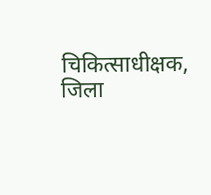चिकित्साधीक्षक, जिला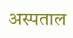अस्पताल